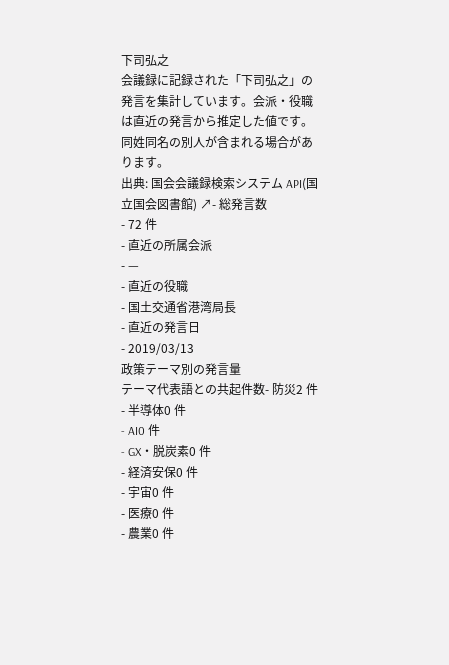下司弘之
会議録に記録された「下司弘之」の発言を集計しています。会派・役職は直近の発言から推定した値です。同姓同名の別人が含まれる場合があります。
出典: 国会会議録検索システム API(国立国会図書館) ↗- 総発言数
- 72 件
- 直近の所属会派
- —
- 直近の役職
- 国土交通省港湾局長
- 直近の発言日
- 2019/03/13
政策テーマ別の発言量
テーマ代表語との共起件数- 防災2 件
- 半導体0 件
- AI0 件
- GX・脱炭素0 件
- 経済安保0 件
- 宇宙0 件
- 医療0 件
- 農業0 件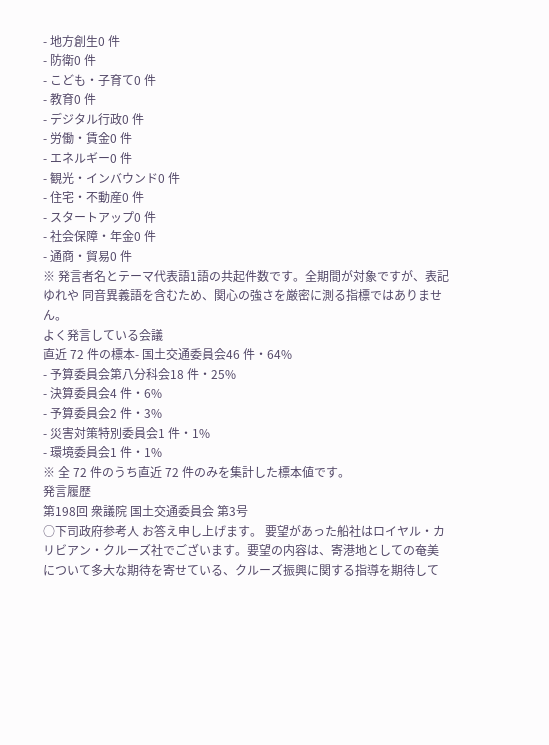- 地方創生0 件
- 防衛0 件
- こども・子育て0 件
- 教育0 件
- デジタル行政0 件
- 労働・賃金0 件
- エネルギー0 件
- 観光・インバウンド0 件
- 住宅・不動産0 件
- スタートアップ0 件
- 社会保障・年金0 件
- 通商・貿易0 件
※ 発言者名とテーマ代表語1語の共起件数です。全期間が対象ですが、表記ゆれや 同音異義語を含むため、関心の強さを厳密に測る指標ではありません。
よく発言している会議
直近 72 件の標本- 国土交通委員会46 件・64%
- 予算委員会第八分科会18 件・25%
- 決算委員会4 件・6%
- 予算委員会2 件・3%
- 災害対策特別委員会1 件・1%
- 環境委員会1 件・1%
※ 全 72 件のうち直近 72 件のみを集計した標本値です。
発言履歴
第198回 衆議院 国土交通委員会 第3号
○下司政府参考人 お答え申し上げます。 要望があった船社はロイヤル・カリビアン・クルーズ社でございます。要望の内容は、寄港地としての奄美について多大な期待を寄せている、クルーズ振興に関する指導を期待して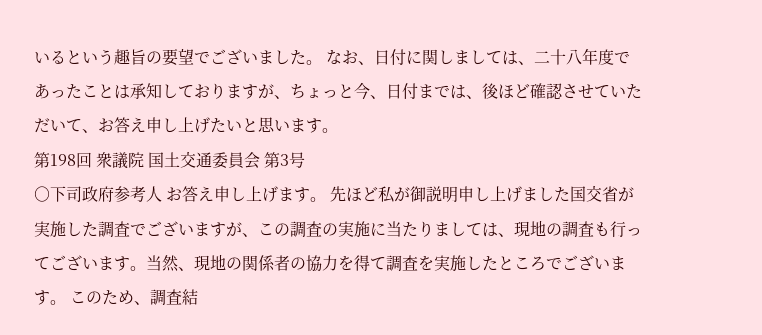いるという趣旨の要望でございました。 なお、日付に関しましては、二十八年度であったことは承知しておりますが、ちょっと今、日付までは、後ほど確認させていただいて、お答え申し上げたいと思います。
第198回 衆議院 国土交通委員会 第3号
○下司政府参考人 お答え申し上げます。 先ほど私が御説明申し上げました国交省が実施した調査でございますが、この調査の実施に当たりましては、現地の調査も行ってございます。当然、現地の関係者の協力を得て調査を実施したところでございます。 このため、調査結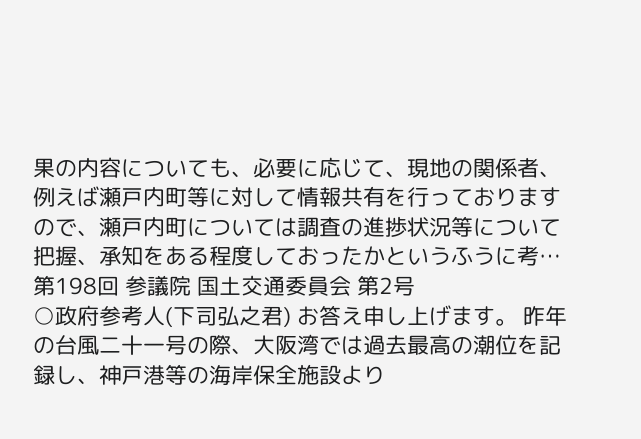果の内容についても、必要に応じて、現地の関係者、例えば瀬戸内町等に対して情報共有を行っておりますので、瀬戸内町については調査の進捗状況等について把握、承知をある程度しておったかというふうに考…
第198回 参議院 国土交通委員会 第2号
○政府参考人(下司弘之君) お答え申し上げます。 昨年の台風二十一号の際、大阪湾では過去最高の潮位を記録し、神戸港等の海岸保全施設より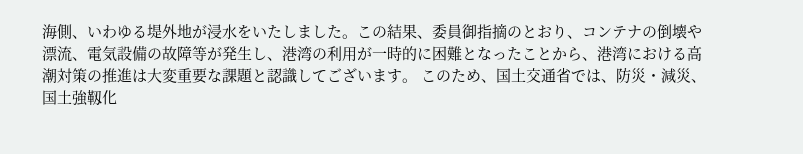海側、いわゆる堤外地が浸水をいたしました。この結果、委員御指摘のとおり、コンテナの倒壊や漂流、電気設備の故障等が発生し、港湾の利用が一時的に困難となったことから、港湾における高潮対策の推進は大変重要な課題と認識してございます。 このため、国土交通省では、防災・減災、国土強靱化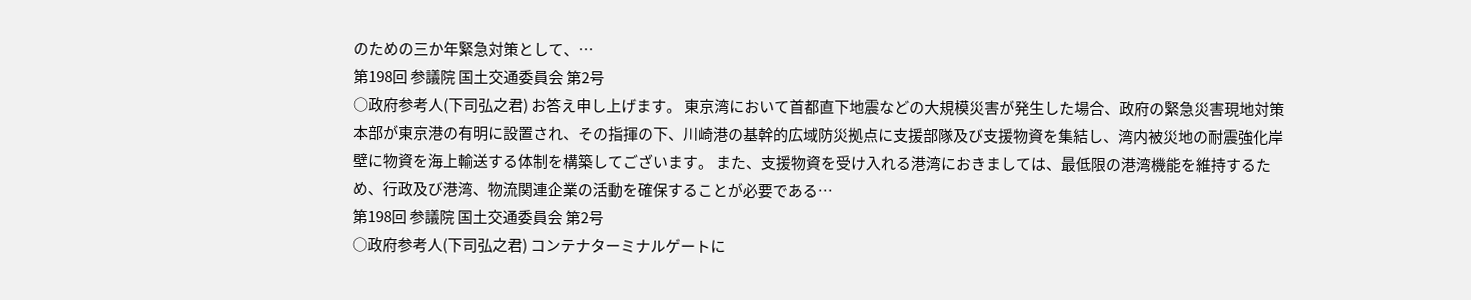のための三か年緊急対策として、…
第198回 参議院 国土交通委員会 第2号
○政府参考人(下司弘之君) お答え申し上げます。 東京湾において首都直下地震などの大規模災害が発生した場合、政府の緊急災害現地対策本部が東京港の有明に設置され、その指揮の下、川崎港の基幹的広域防災拠点に支援部隊及び支援物資を集結し、湾内被災地の耐震強化岸壁に物資を海上輸送する体制を構築してございます。 また、支援物資を受け入れる港湾におきましては、最低限の港湾機能を維持するため、行政及び港湾、物流関連企業の活動を確保することが必要である…
第198回 参議院 国土交通委員会 第2号
○政府参考人(下司弘之君) コンテナターミナルゲートに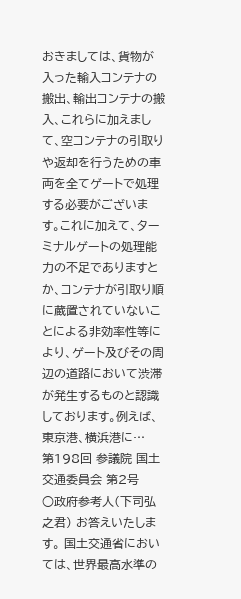おきましては、貨物が入った輸入コンテナの搬出、輸出コンテナの搬入、これらに加えまして、空コンテナの引取りや返却を行うための車両を全てゲートで処理する必要がございます。これに加えて、ターミナルゲートの処理能力の不足でありますとか、コンテナが引取り順に蔵置されていないことによる非効率性等により、ゲート及びその周辺の道路において渋滞が発生するものと認識しております。例えば、東京港、横浜港に…
第198回 参議院 国土交通委員会 第2号
○政府参考人(下司弘之君) お答えいたします。 国土交通省においては、世界最高水準の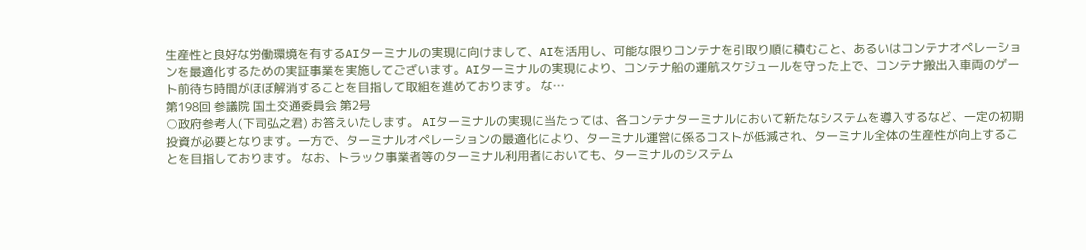生産性と良好な労働環境を有するAIターミナルの実現に向けまして、AIを活用し、可能な限りコンテナを引取り順に積むこと、あるいはコンテナオペレーションを最適化するための実証事業を実施してございます。AIターミナルの実現により、コンテナ船の運航スケジュールを守った上で、コンテナ搬出入車両のゲート前待ち時間がほぼ解消することを目指して取組を進めております。 な…
第198回 参議院 国土交通委員会 第2号
○政府参考人(下司弘之君) お答えいたします。 AIターミナルの実現に当たっては、各コンテナターミナルにおいて新たなシステムを導入するなど、一定の初期投資が必要となります。一方で、ターミナルオペレーションの最適化により、ターミナル運営に係るコストが低減され、ターミナル全体の生産性が向上することを目指しております。 なお、トラック事業者等のターミナル利用者においても、ターミナルのシステム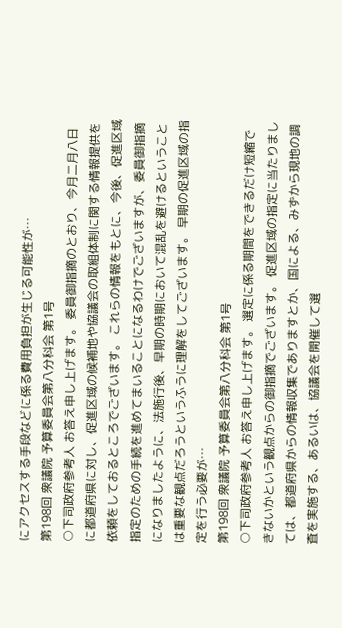にアクセスする手段などに係る費用負担が生じる可能性が…
第198回 衆議院 予算委員会第八分科会 第1号
○下司政府参考人 お答え申し上げます。 委員御指摘のとおり、今月二月八日に都道府県に対し、促進区域の候補地や協議会の取組体制に関する情報提供を依頼をしておるところでございます。 これらの情報をもとに、今後、促進区域指定のための手続を進めてまいることになるわけでございますが、委員御指摘になりましたように、法施行後、早期の時期において混乱を避けるということは重要な観点だろうというふうに理解をしてございます。 早期の促進区域の指定を行う必要が…
第198回 衆議院 予算委員会第八分科会 第1号
○下司政府参考人 お答え申し上げます。 選定に係る期間をできるだけ短縮できないかという観点からの御指摘でございます。 促進区域の指定に当たりましては、都道府県からの情報収集でありますとか、国による、みずから現地の調査を実施する、あるいは、協議会を開催して選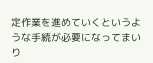定作業を進めていくというような手続が必要になってまいり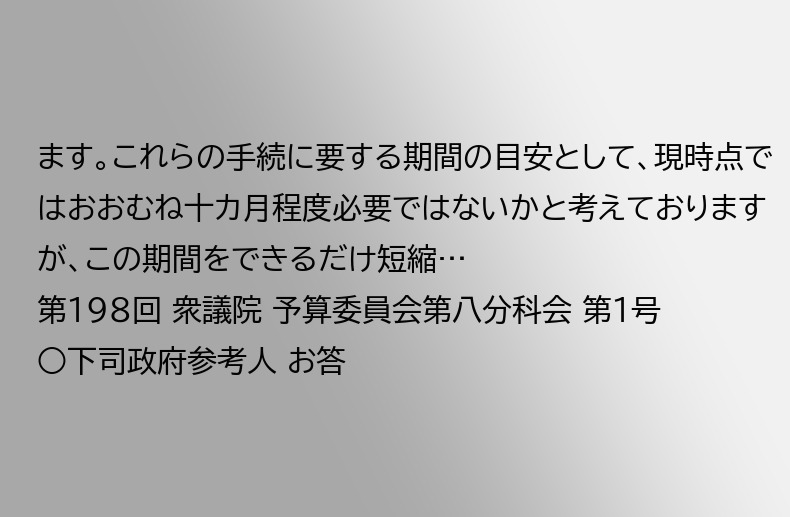ます。これらの手続に要する期間の目安として、現時点ではおおむね十カ月程度必要ではないかと考えておりますが、この期間をできるだけ短縮…
第198回 衆議院 予算委員会第八分科会 第1号
○下司政府参考人 お答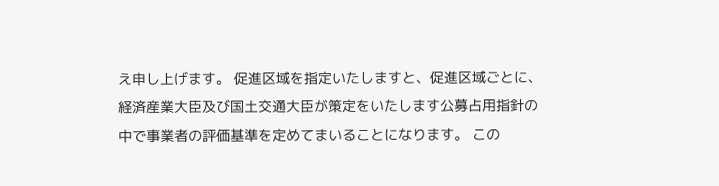え申し上げます。 促進区域を指定いたしますと、促進区域ごとに、経済産業大臣及び国土交通大臣が策定をいたします公募占用指針の中で事業者の評価基準を定めてまいることになります。 この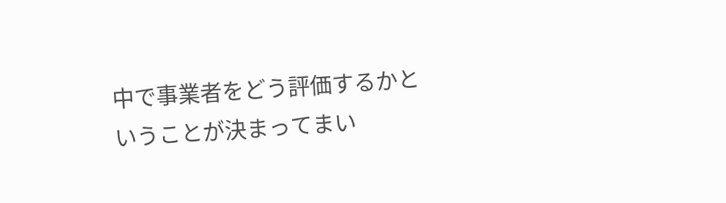中で事業者をどう評価するかということが決まってまい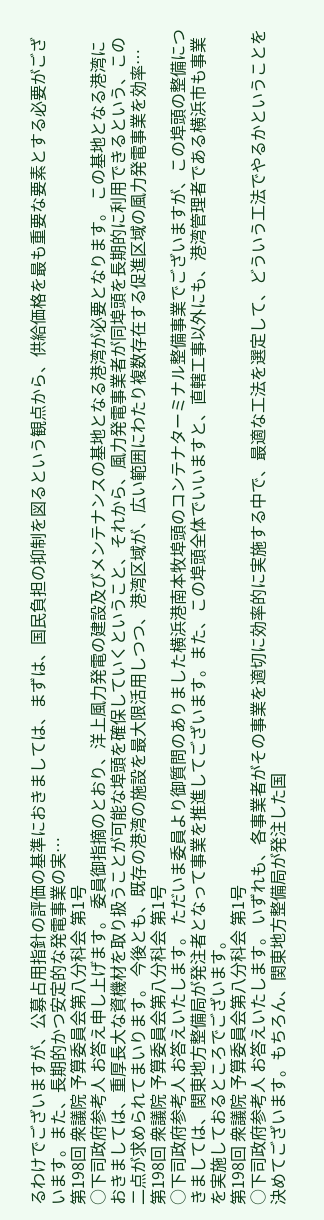るわけでございますが、公募占用指針の評価の基準におきましては、まずは、国民負担の抑制を図るという観点から、供給価格を最も重要な要素とする必要がございます。また、長期的かつ安定的な発電事業の実…
第198回 衆議院 予算委員会第八分科会 第1号
○下司政府参考人 お答え申し上げます。 委員御指摘のとおり、洋上風力発電の建設及びメンテナンスの基地となる港湾が必要となります。 この基地となる港湾におきましては、重厚長大な資機材を取り扱うことが可能な埠頭を確保していくということ、それから、風力発電事業者が同埠頭を長期的に利用できるという、この二点が求められてまいります。 今後とも、既存の港湾の施設を最大限活用しつつ、港湾区域が、広い範囲にわたり複数存在する促進区域の風力発電事業を効率…
第198回 衆議院 予算委員会第八分科会 第1号
○下司政府参考人 お答えいたします。 ただいま委員より御質問のありました横浜港南本牧埠頭のコンテナターミナル整備事業でございますが、この埠頭の整備につきましては、関東地方整備局が発注者となって事業を推進してございます。また、この埠頭全体でいいますと、直轄工事以外にも、港湾管理者である横浜市も事業を実施しておるところでございます。
第198回 衆議院 予算委員会第八分科会 第1号
○下司政府参考人 お答えいたします。 いずれも、各事業者がその事業を適切に効率的に実施する中で、最適な工法を選定して、どういう工法でやるかということを決めてございます。もちろん、関東地方整備局が発注した国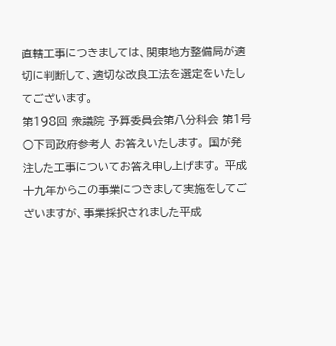直轄工事につきましては、関東地方整備局が適切に判断して、適切な改良工法を選定をいたしてございます。
第198回 衆議院 予算委員会第八分科会 第1号
○下司政府参考人 お答えいたします。 国が発注した工事についてお答え申し上げます。 平成十九年からこの事業につきまして実施をしてございますが、事業採択されました平成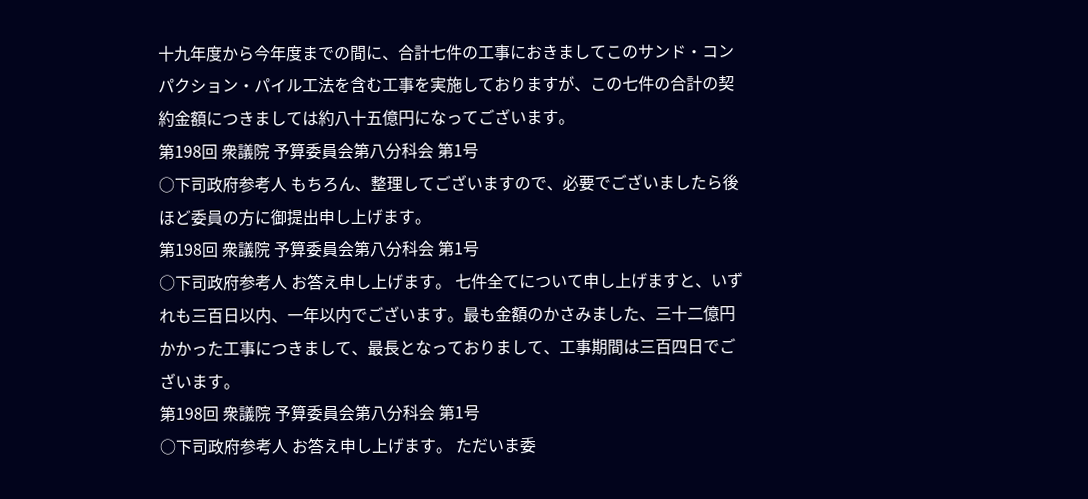十九年度から今年度までの間に、合計七件の工事におきましてこのサンド・コンパクション・パイル工法を含む工事を実施しておりますが、この七件の合計の契約金額につきましては約八十五億円になってございます。
第198回 衆議院 予算委員会第八分科会 第1号
○下司政府参考人 もちろん、整理してございますので、必要でございましたら後ほど委員の方に御提出申し上げます。
第198回 衆議院 予算委員会第八分科会 第1号
○下司政府参考人 お答え申し上げます。 七件全てについて申し上げますと、いずれも三百日以内、一年以内でございます。最も金額のかさみました、三十二億円かかった工事につきまして、最長となっておりまして、工事期間は三百四日でございます。
第198回 衆議院 予算委員会第八分科会 第1号
○下司政府参考人 お答え申し上げます。 ただいま委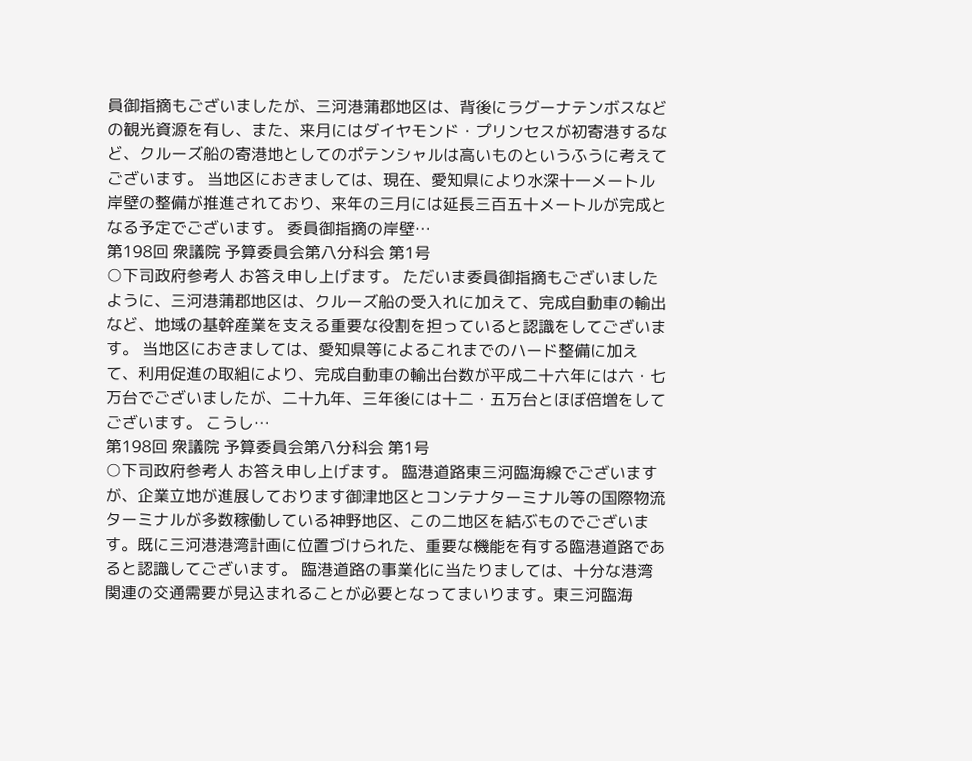員御指摘もございましたが、三河港蒲郡地区は、背後にラグーナテンボスなどの観光資源を有し、また、来月にはダイヤモンド・プリンセスが初寄港するなど、クルーズ船の寄港地としてのポテンシャルは高いものというふうに考えてございます。 当地区におきましては、現在、愛知県により水深十一メートル岸壁の整備が推進されており、来年の三月には延長三百五十メートルが完成となる予定でございます。 委員御指摘の岸壁…
第198回 衆議院 予算委員会第八分科会 第1号
○下司政府参考人 お答え申し上げます。 ただいま委員御指摘もございましたように、三河港蒲郡地区は、クルーズ船の受入れに加えて、完成自動車の輸出など、地域の基幹産業を支える重要な役割を担っていると認識をしてございます。 当地区におきましては、愛知県等によるこれまでのハード整備に加えて、利用促進の取組により、完成自動車の輸出台数が平成二十六年には六・七万台でございましたが、二十九年、三年後には十二・五万台とほぼ倍増をしてございます。 こうし…
第198回 衆議院 予算委員会第八分科会 第1号
○下司政府参考人 お答え申し上げます。 臨港道路東三河臨海線でございますが、企業立地が進展しております御津地区とコンテナターミナル等の国際物流ターミナルが多数稼働している神野地区、この二地区を結ぶものでございます。既に三河港港湾計画に位置づけられた、重要な機能を有する臨港道路であると認識してございます。 臨港道路の事業化に当たりましては、十分な港湾関連の交通需要が見込まれることが必要となってまいります。東三河臨海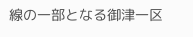線の一部となる御津一区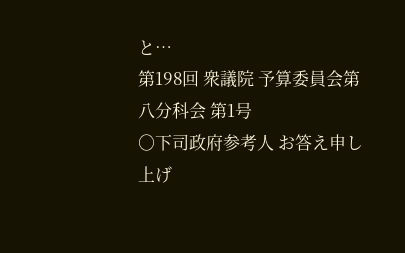と…
第198回 衆議院 予算委員会第八分科会 第1号
○下司政府参考人 お答え申し上げ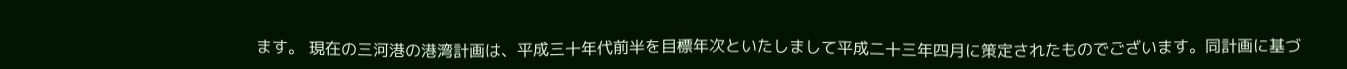ます。 現在の三河港の港湾計画は、平成三十年代前半を目標年次といたしまして平成二十三年四月に策定されたものでございます。同計画に基づ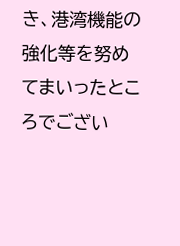き、港湾機能の強化等を努めてまいったところでござい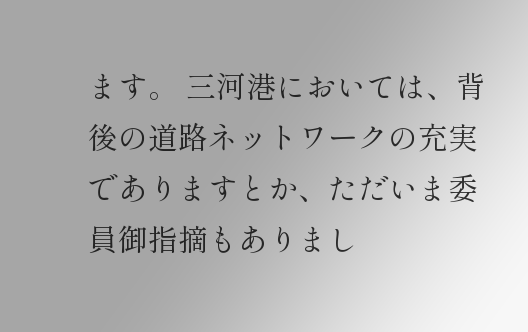ます。 三河港においては、背後の道路ネットワークの充実でありますとか、ただいま委員御指摘もありまし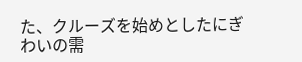た、クルーズを始めとしたにぎわいの需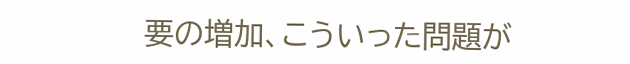要の増加、こういった問題が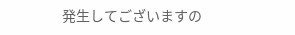発生してございますの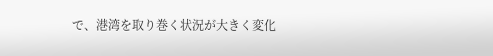で、港湾を取り巻く状況が大きく変化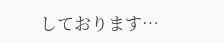しております…